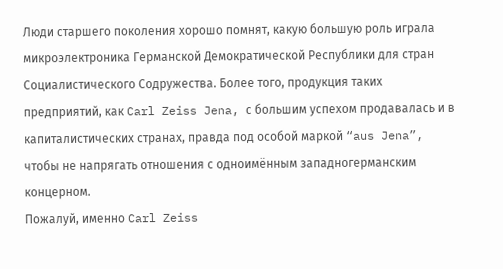Люди старшего поколения хорошо помнят, какую большую роль играла микроэлектроника Германской Демократической Республики для стран Социалистического Содружества. Более того, продукция таких предприятий, как Carl Zeiss Jena, с большим успехом продавалась и в капиталистических странах, правда под особой маркой “aus Jena”, чтобы не напрягать отношения с одноимённым западногерманским концерном.
Пожалуй, именно Carl Zeiss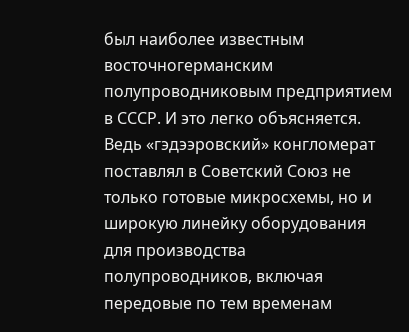был наиболее известным восточногерманским полупроводниковым предприятием в СССР. И это легко объясняется. Ведь «гэдээровский» конгломерат поставлял в Советский Союз не только готовые микросхемы, но и широкую линейку оборудования для производства полупроводников, включая передовые по тем временам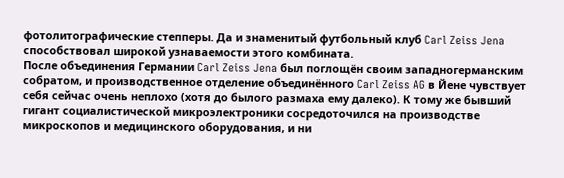фотолитографические степперы. Да и знаменитый футбольный клуб Carl Zeiss Jena способствовал широкой узнаваемости этого комбината.
После объединения Германии Carl Zeiss Jena был поглощён своим западногерманским собратом, и производственное отделение объединённого Carl Zeiss AG в Йене чувствует себя сейчас очень неплохо (хотя до былого размаха ему далеко). К тому же бывший гигант социалистической микроэлектроники сосредоточился на производстве микроскопов и медицинского оборудования, и ни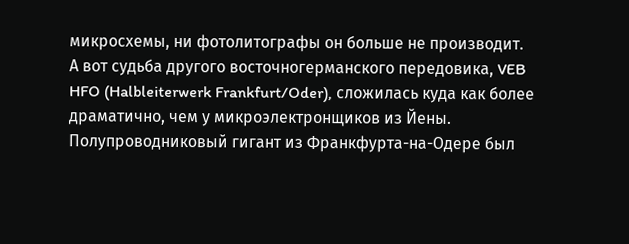микросхемы, ни фотолитографы он больше не производит.
А вот судьба другого восточногерманского передовика, VEB HFO (Halbleiterwerk Frankfurt/Oder), сложилась куда как более драматично, чем у микроэлектронщиков из Йены. Полупроводниковый гигант из Франкфурта-на-Одере был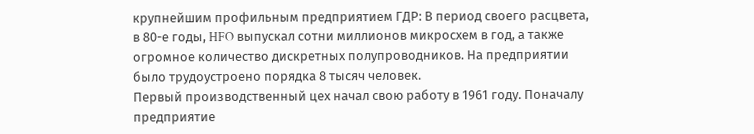крупнейшим профильным предприятием ГДР: В период своего расцвета, в 80-е годы, HFO выпускал сотни миллионов микросхем в год, а также огромное количество дискретных полупроводников. На предприятии было трудоустроено порядка 8 тысяч человек.
Первый производственный цех начал свою работу в 1961 году. Поначалу предприятие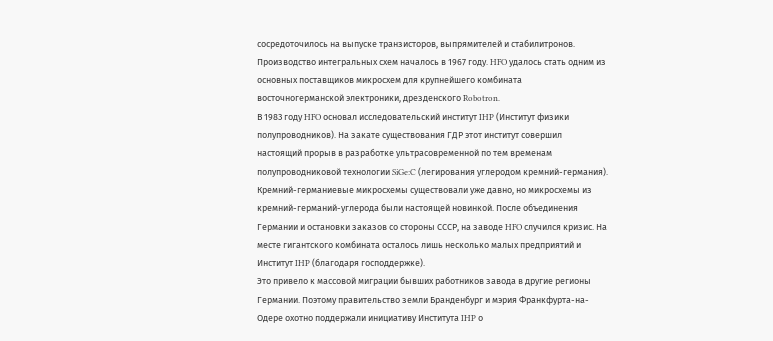сосредоточилось на выпуске транзисторов, выпрямителей и стабилитронов. Производство интегральных схем началось в 1967 году. HFO удалось стать одним из основных поставщиков микросхем для крупнейшего комбината восточногерманской электроники, дрезденского Robotron.
В 1983 году HFO основал исследовательский институт IHP (Институт физики полупроводников). На закате существования ГДР этот институт совершил настоящий прорыв в разработке ультрасовременной по тем временам полупроводниковой технологии SiGe:C (легирования углеродом кремний-германия). Кремний-германиевые микросхемы существовали уже давно, но микросхемы из кремний-германий-углерода были настоящей новинкой. После объединения Германии и остановки заказов со стороны СССР, на заводе HFO случился кризис. На месте гигантского комбината осталось лишь несколько малых предприятий и Институт IHP (благодаря господдержке).
Это привело к массовой миграции бывших работников завода в другие регионы Германии. Поэтому правительство земли Бранденбург и мэрия Франкфурта-на- Одере охотно поддержали инициативу Института IHP о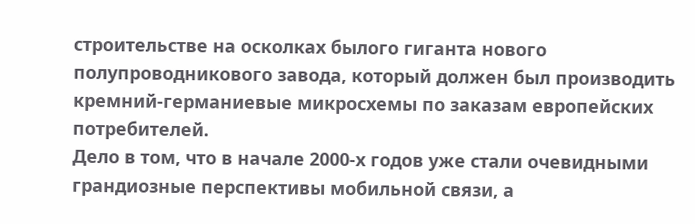строительстве на осколках былого гиганта нового полупроводникового завода, который должен был производить кремний-германиевые микросхемы по заказам европейских потребителей.
Дело в том, что в начале 2000-х годов уже стали очевидными грандиозные перспективы мобильной связи, а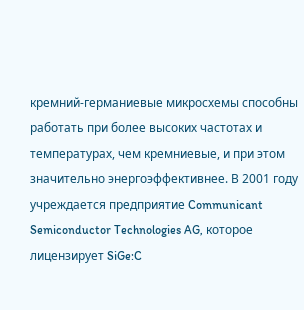кремний-германиевые микросхемы способны работать при более высоких частотах и температурах, чем кремниевые, и при этом значительно энергоэффективнее. В 2001 году учреждается предприятие Communicant Semiconductor Technologies AG, которое лицензирует SiGe:C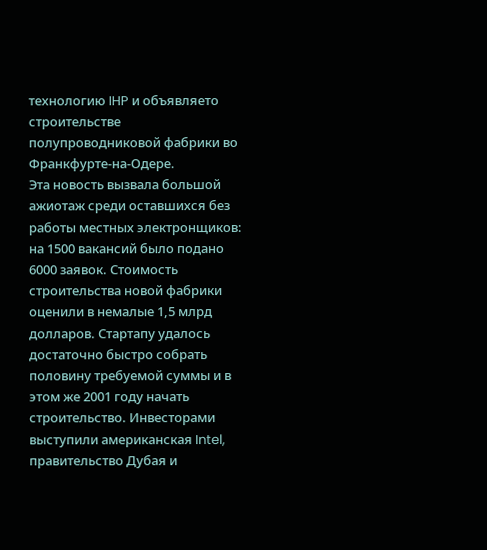технологию IHP и объявляето строительстве полупроводниковой фабрики во Франкфурте-на-Одере.
Эта новость вызвала большой ажиотаж среди оставшихся без работы местных электронщиков: на 1500 вакансий было подано 6000 заявок. Стоимость строительства новой фабрики оценили в немалые 1,5 млрд долларов. Стартапу удалось достаточно быстро собрать половину требуемой суммы и в этом же 2001 году начать строительство. Инвесторами выступили американская Intel, правительство Дубая и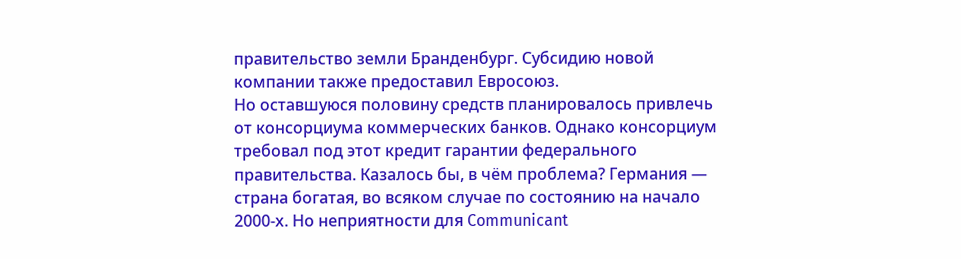правительство земли Бранденбург. Субсидию новой компании также предоставил Евросоюз.
Но оставшуюся половину средств планировалось привлечь от консорциума коммерческих банков. Однако консорциум требовал под этот кредит гарантии федерального правительства. Казалось бы, в чём проблема? Германия — страна богатая, во всяком случае по состоянию на начало 2000-х. Но неприятности для Communicant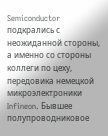Semiconductor подкрались с неожиданной стороны, а именно со стороны коллеги по цеху, передовика немецкой микроэлектроники Infineon. Бывшее полупроводниковое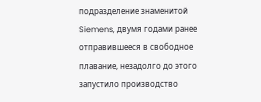подразделение знаменитой Siemens, двумя годами ранее отправившееся в свободное плавание, незадолго до этого запустило производство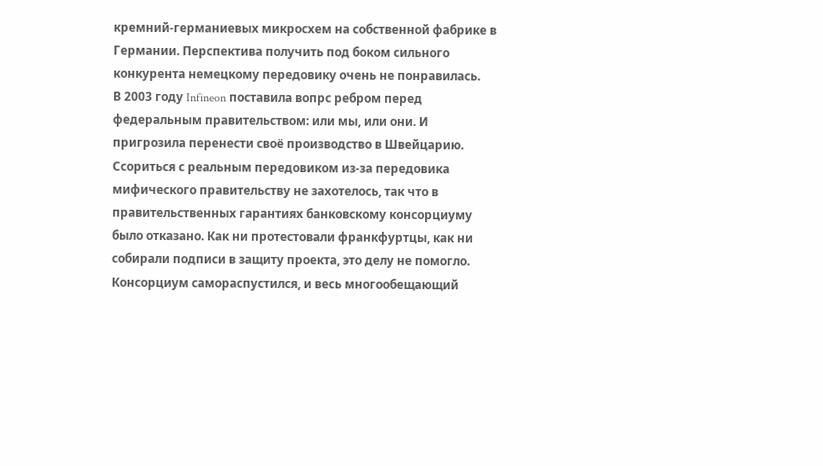кремний-германиевых микросхем на собственной фабрике в Германии. Перспектива получить под боком сильного конкурента немецкому передовику очень не понравилась.
В 2003 году Infineon поставила вопрс ребром перед федеральным правительством: или мы, или они. И пригрозила перенести своё производство в Швейцарию. Ссориться с реальным передовиком из-за передовика мифического правительству не захотелось, так что в правительственных гарантиях банковскому консорциуму было отказано. Как ни протестовали франкфуртцы, как ни собирали подписи в защиту проекта, это делу не помогло. Консорциум самораспустился, и весь многообещающий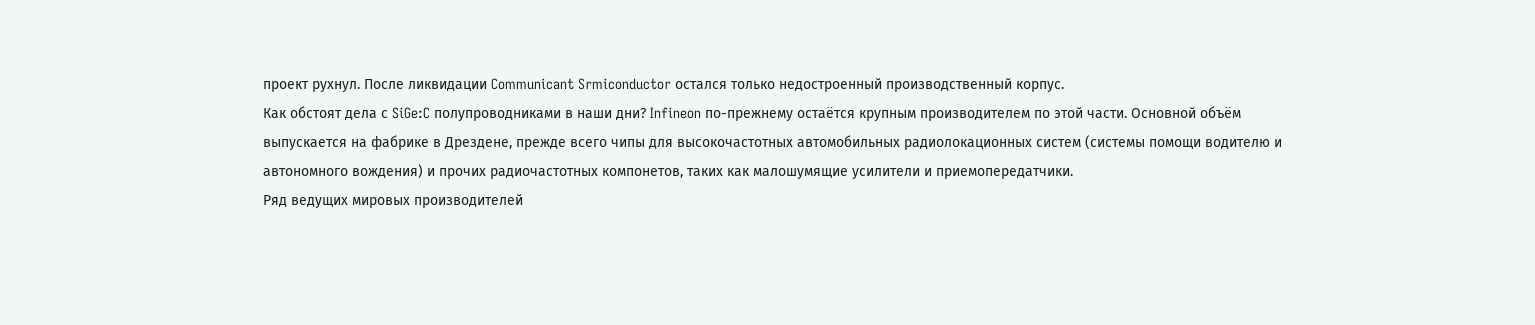проект рухнул. После ликвидации Communicant Srmiconductor остался только недостроенный производственный корпус.
Как обстоят дела с SiGe:C полупроводниками в наши дни? Infineon по-прежнему остаётся крупным производителем по этой части. Основной объём выпускается на фабрике в Дрездене, прежде всего чипы для высокочастотных автомобильных радиолокационных систем (системы помощи водителю и автономного вождения) и прочих радиочастотных компонетов, таких как малошумящие усилители и приемопередатчики.
Ряд ведущих мировых производителей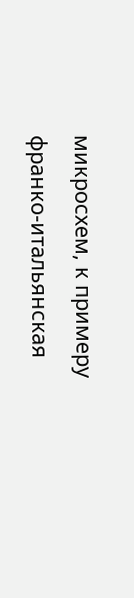микросхем, к примеру франко-итальянская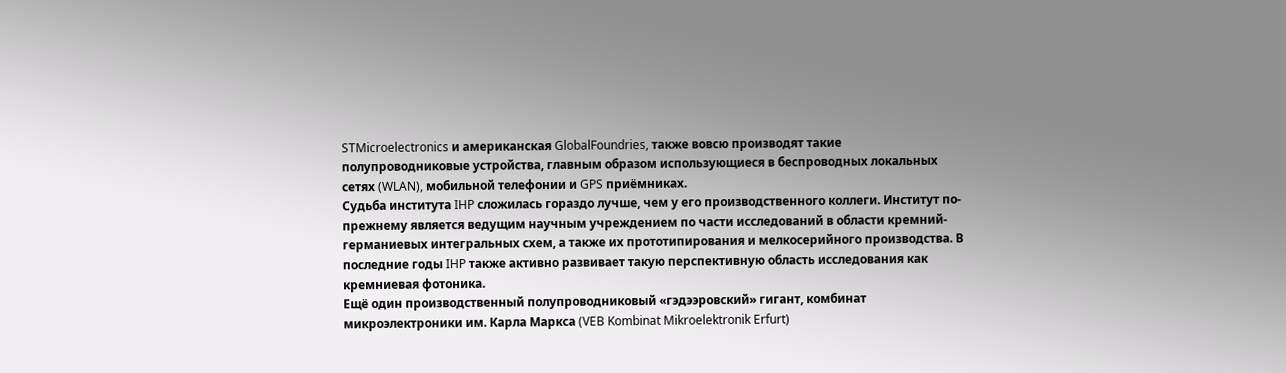STMicroelectronics и американская GlobalFoundries, также вовсю производят такие полупроводниковые устройства, главным образом использующиеся в беспроводных локальных сетях (WLAN), мобильной телефонии и GPS приёмниках.
Судьба института IHP сложилась гораздо лучше, чем у его производственного коллеги. Институт по-прежнему является ведущим научным учреждением по части исследований в области кремний-германиевых интегральных схем, а также их прототипирования и мелкосерийного производства. В последние годы IHP также активно развивает такую перспективную область исследования как кремниевая фотоника.
Ещё один производственный полупроводниковый «гэдээровский» гигант, комбинат микроэлектроники им. Карла Маркса (VEB Kombinat Mikroelektronik Erfurt)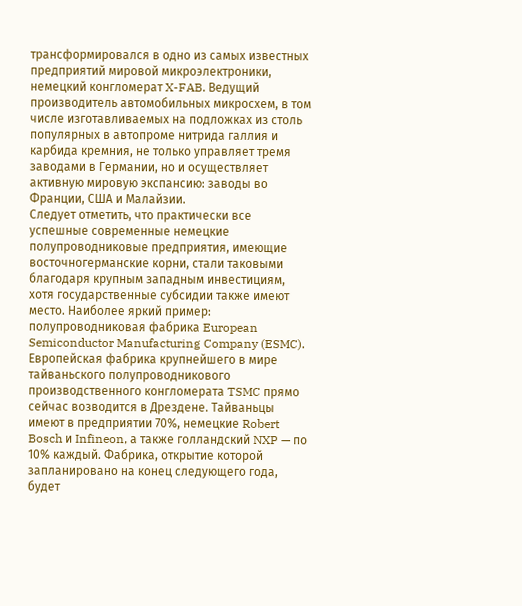трансформировался в одно из самых известных предприятий мировой микроэлектроники, немецкий конгломерат X-FAB. Ведущий производитель автомобильных микросхем, в том числе изготавливаемых на подложках из столь популярных в автопроме нитрида галлия и карбида кремния, не только управляет тремя заводами в Германии, но и осуществляет активную мировую экспансию: заводы во Франции, США и Малайзии.
Следует отметить, что практически все успешные современные немецкие полупроводниковые предприятия, имеющие восточногерманские корни, стали таковыми благодаря крупным западным инвестициям, хотя государственные субсидии также имеют место. Наиболее яркий пример: полупроводниковая фабрика European Semiconductor Manufacturing Company (ESMC). Европейская фабрика крупнейшего в мире тайваньского полупроводникового производственного конгломерата TSMC прямо сейчас возводится в Дрездене. Тайваньцы имеют в предприятии 70%, немецкие Robert Bosch и Infineon, а также голландский NXP — по 10% каждый. Фабрика, открытие которой запланировано на конец следующего года, будет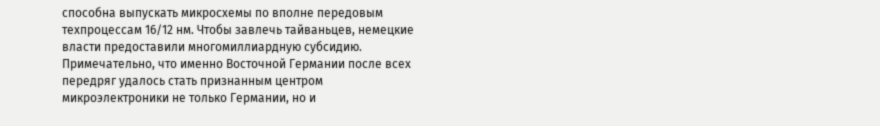способна выпускать микросхемы по вполне передовым техпроцессам 16/12 нм. Чтобы завлечь тайваньцев, немецкие власти предоставили многомиллиардную субсидию.
Примечательно, что именно Восточной Германии после всех передряг удалось стать признанным центром микроэлектроники не только Германии, но и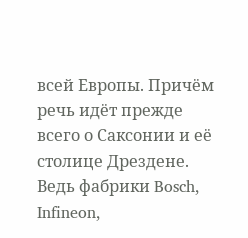всей Европы. Причём речь идёт прежде всего о Саксонии и её столице Дрездене. Ведь фабрики Bosch, Infineon,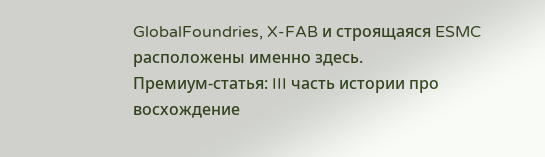GlobalFoundries, X-FAB и строящаяся ESMC расположены именно здесь.
Премиум-статья: III часть истории про восхождение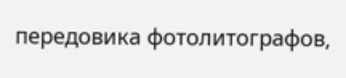передовика фотолитографов,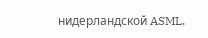нидерландской ASML.